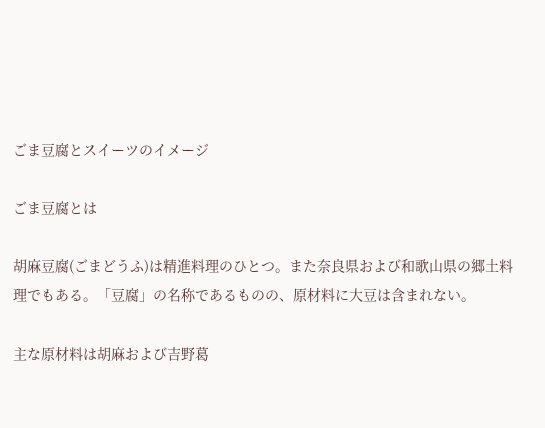ごま豆腐とスイーツのイメージ

ごま豆腐とは

胡麻豆腐(ごまどうふ)は精進料理のひとつ。また奈良県および和歌山県の郷土料理でもある。「豆腐」の名称であるものの、原材料に大豆は含まれない。

主な原材料は胡麻および吉野葛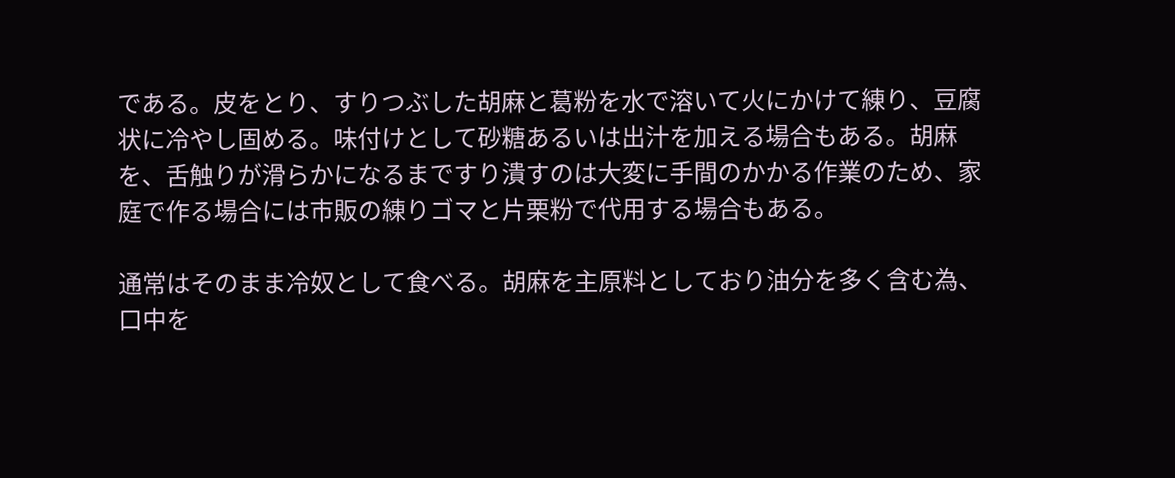である。皮をとり、すりつぶした胡麻と葛粉を水で溶いて火にかけて練り、豆腐状に冷やし固める。味付けとして砂糖あるいは出汁を加える場合もある。胡麻を、舌触りが滑らかになるまですり潰すのは大変に手間のかかる作業のため、家庭で作る場合には市販の練りゴマと片栗粉で代用する場合もある。

通常はそのまま冷奴として食べる。胡麻を主原料としており油分を多く含む為、口中を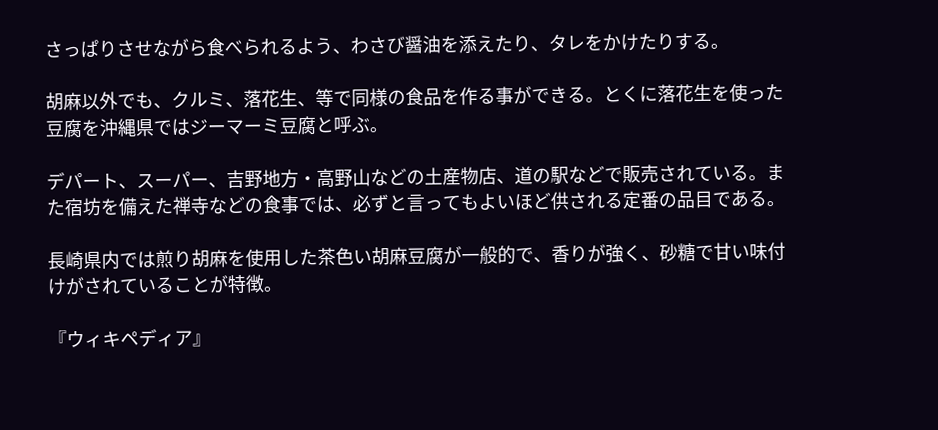さっぱりさせながら食べられるよう、わさび醤油を添えたり、タレをかけたりする。

胡麻以外でも、クルミ、落花生、等で同様の食品を作る事ができる。とくに落花生を使った豆腐を沖縄県ではジーマーミ豆腐と呼ぶ。

デパート、スーパー、吉野地方・高野山などの土産物店、道の駅などで販売されている。また宿坊を備えた禅寺などの食事では、必ずと言ってもよいほど供される定番の品目である。

長崎県内では煎り胡麻を使用した茶色い胡麻豆腐が一般的で、香りが強く、砂糖で甘い味付けがされていることが特徴。

『ウィキペディア』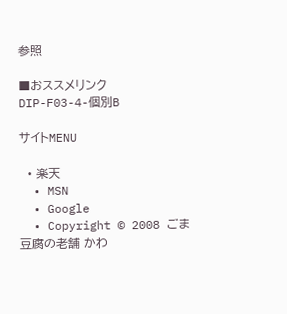参照

■おススメリンク
DIP-F03-4-個別B

サイトMENU

  • 楽天
  • MSN
  • Google
  • Copyright © 2008 ごま豆腐の老舗 かわ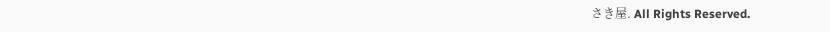さき屋. All Rights Reserved.